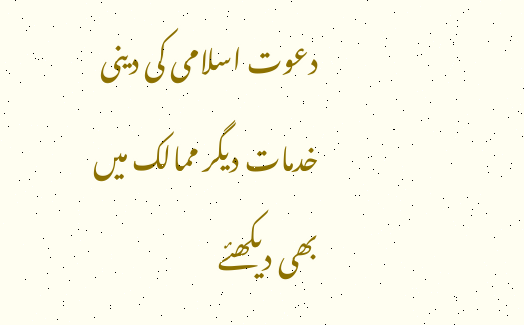دعوت اسلامی کی دینی خدمات دیگر ممالک میں بھی دیکھئے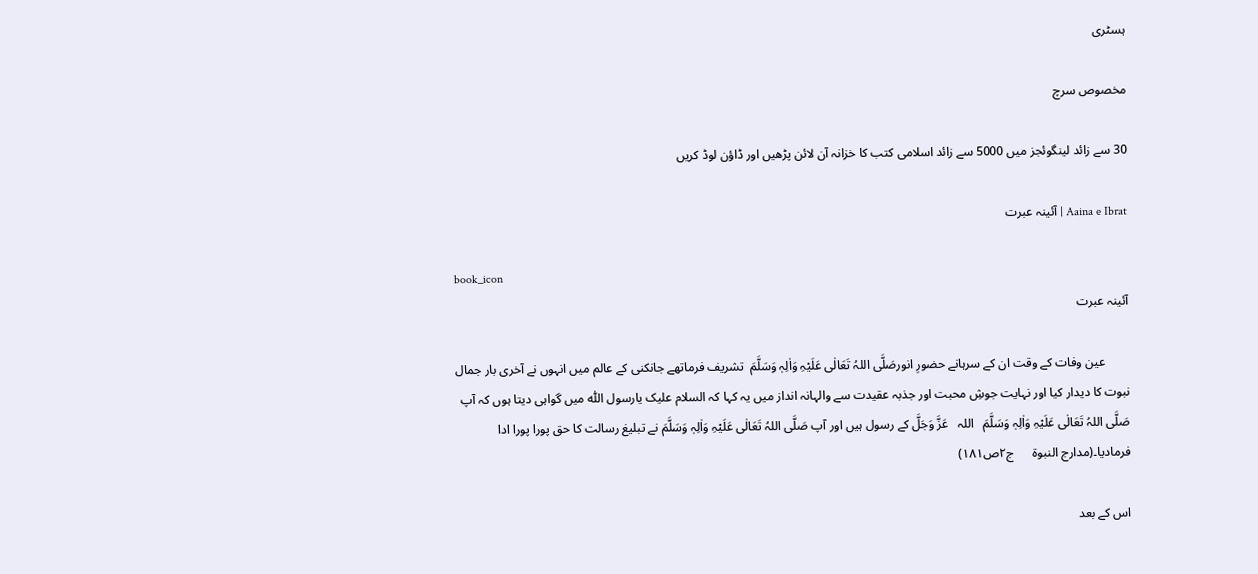ہسٹری

مخصوص سرچ

30 سے زائد لینگوئجز میں 5000 سے زائد اسلامی کتب کا خزانہ آن لائن پڑھیں اور ڈاؤن لوڈ کریں

Aaina e Ibrat | آئینہ عبرت

book_icon
آئینہ عبرت

        عین وفات کے وقت ان کے سرہانے حضورِ انورصَلَّی اللہُ تَعَالٰی عَلَیْہِ وَاٰلِہٖ وَسَلَّمَ  تشریف فرماتھے جانکنی کے عالم میں انہوں نے آخری بار جمال نبوت کا دیدار کیا اور نہایت جوشِ محبت اور جذبہ عقیدت سے والہانہ انداز میں یہ کہا کہ السلام علیک یارسول اللّٰہ میں گواہی دیتا ہوں کہ آپ صَلَّی اللہُ تَعَالٰی عَلَیْہِ وَاٰلِہٖ وَسَلَّمَ   اللہ   عَزَّ وَجَلَّ کے رسول ہیں اور آپ صَلَّی اللہُ تَعَالٰی عَلَیْہِ وَاٰلِہٖ وَسَلَّمَ نے تبلیغ رسالت کا حق پورا پورا ادا فرمادیا۔(مدارج النبوۃ      ج۲ص۱۸۱)

اس کے بعد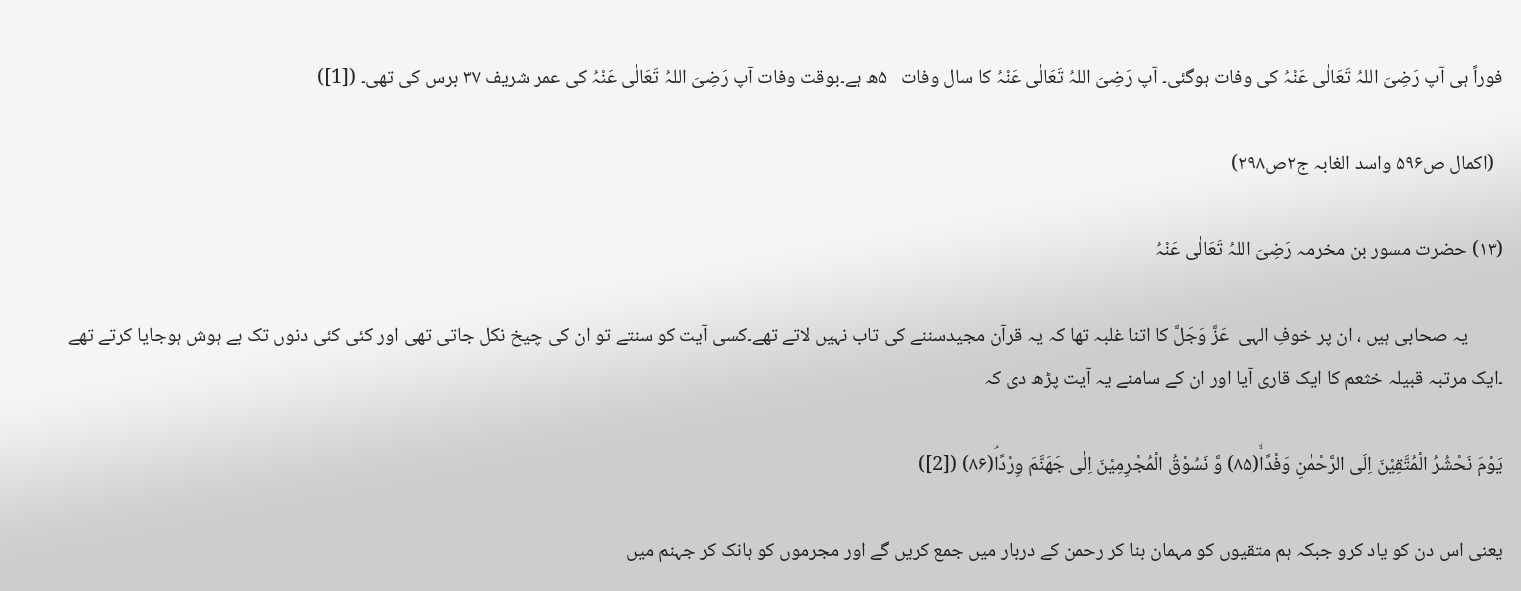فوراً ہی آپ رَضِیَ اللہُ تَعَالٰی عَنْہُ کی وفات ہوگئی۔ آپ رَضِیَ اللہُ تَعَالٰی عَنْہُ کا سال وفات   ۵ھ ہے۔بوقت وفات آپ رَضِیَ اللہُ تَعَالٰی عَنْہُ کی عمر شریف ۳۷ برس کی تھی۔ ([1])

  (اکمال ص۵۹۶ واسد الغابہ ج۲ص۲۹۸)

(۱۳) حضرت مسور بن مخرمہ رَضِیَ اللہُ تَعَالٰی عَنْہُ

        یہ صحابی ہیں ، ان پر خوفِ الہی  عَزَّ وَجَلَّ کا اتنا غلبہ تھا کہ یہ قرآن مجیدسننے کی تاب نہیں لاتے تھے۔کسی آیت کو سنتے تو ان کی چیخ نکل جاتی تھی اور کئی کئی دنوں تک بے ہوش ہوجایا کرتے تھے ۔ایک مرتبہ قبیلہ خثعم کا ایک قاری آیا اور ان کے سامنے یہ آیت پڑھ دی کہ

یَوْمَ نَحْشُرُ الْمُتَّقِیْنَ اِلَى الرَّحْمٰنِ وَفْدًاۙ(۸۵) وَّ نَسُوْقُ الْمُجْرِمِیْنَ اِلٰى جَهَنَّمَ وِرْدًاۘ(۸۶) ([2])

یعنی اس دن کو یاد کرو جبکہ ہم متقیوں کو مہمان بنا کر رحمن کے دربار میں جمع کریں گے اور مجرموں کو ہانک کر جہنم میں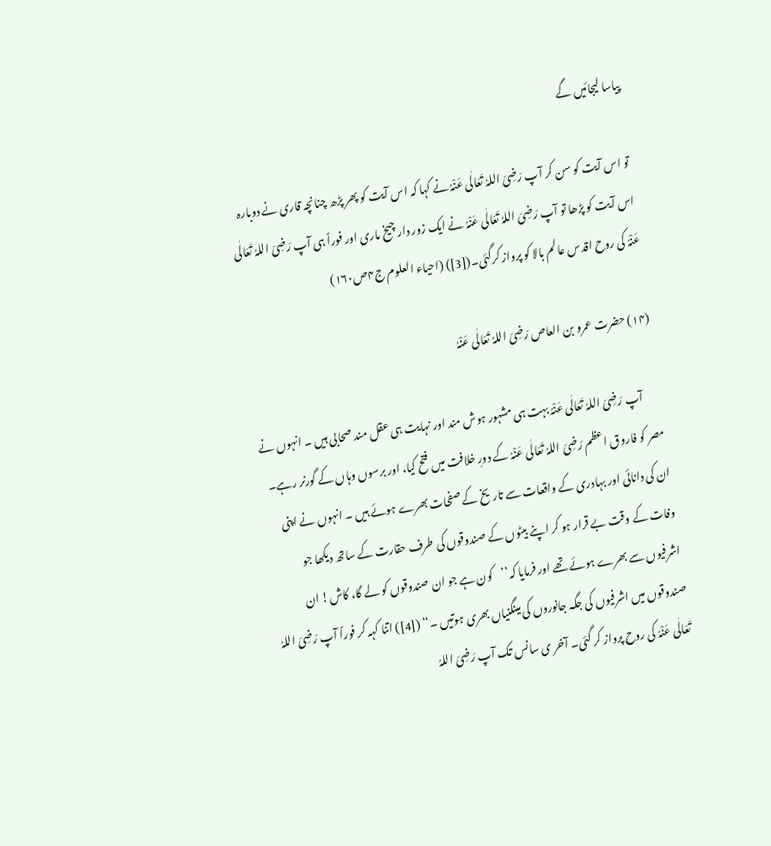پیاسا لیجائیں گے

تو اس آیت کو سن کر آپ رَضِیَ اللہُ تَعَالٰی عَنْہُ نے کہا کہ اس آیت کو پھر پڑھ چنانچہ قاری نے دوبارہ اس آیت کو پڑھا تو آپ رَضِیَ اللہُ تَعَالٰی عَنْہُ نے ایک زور دار چیخ ماری اور فوراً ہی آپ رَضِیَ اللہُ تَعَالٰی عَنْہُ کی روح اقدس عالم بالا کو پرواز کرگئی۔([3]) (احیاء العلوم ج۴ص۱۶۰)

(۱۴) حضرت عمرو بن العاص رَضِیَ اللہُ تَعَالٰی عَنْہُ

        آپ رَضِیَ اللہُ تَعَالٰی عَنْہُ بہت ہی مشہور ہوش مند اور نہایت ہی عقل مند صحابی ہیں ۔ انہوں نے مصر کو فاروق اعظم رَضِیَ اللہُ تَعَالٰی عَنْہُ کے دورِ خلافت میں فتح کیا، اور برسوں وہاں کے گورنر رہے۔ ان کی دانائی اور بہادری کے واقعات سے تاریخ کے صفحات بھرے ہوئے ہیں ۔ انہوں نے اپنی وفات کے وقت بے قرار ہو کر اپنے بیٹوں کے صندوقوں کی طرف حقارت کے ساتھ دیکھا جو اشرفیوں سے بھرے ہوئے تھے اور فرمایا کہ’’کون ہے جو ان صندوقوں کو لے گا، کاش! ان صندوقوں میں اشرفیوں کی جگہ جانوروں کی مینگنیاں بھری ہوتیں ۔‘‘ ([4]) اتنا کہہ کر فوراً آپ رَضِیَ اللہُ تَعَالٰی عَنْہُ کی روح پرواز کر گئی۔ آخر ی سانس تک آپ رَضِیَ اللہُ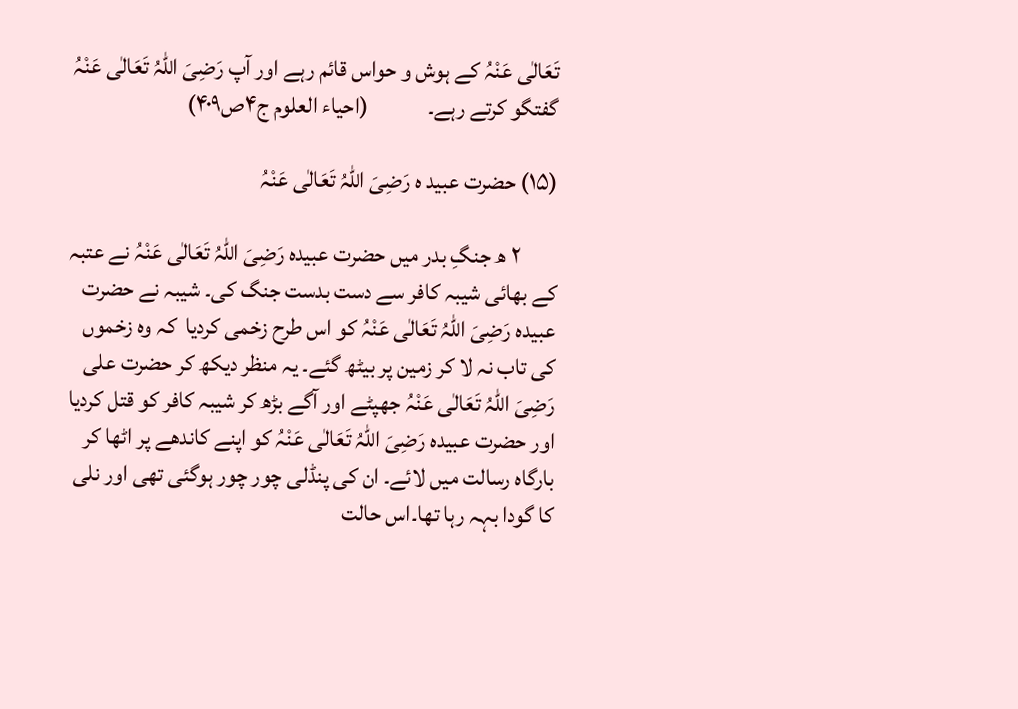تَعَالٰی عَنْہُ کے ہوش و حواس قائم رہے اور آپ رَضِیَ اللہُ تَعَالٰی عَنْہُ گفتگو کرتے رہے۔             (احیاء العلوم ج۴ص۴۰۹)

(۱۵) حضرت عبید ہ رَضِیَ اللہُ تَعَالٰی عَنْہُ

        ۲ ھ جنگِ بدر میں حضرت عبیدہ رَضِیَ اللہُ تَعَالٰی عَنْہُ نے عتبہ کے بھائی شیبہ کافر سے دست بدست جنگ کی۔ شیبہ نے حضرت عبیدہ رَضِیَ اللہُ تَعَالٰی عَنْہُ کو اس طرح زخمی کردیا  کہ وہ زخموں کی تاب نہ لا کر زمین پر بیٹھ گئے۔ یہ منظر دیکھ کر حضرت علی رَضِیَ اللہُ تَعَالٰی عَنْہُ جھپٹے اور آگے بڑھ کر شیبہ کافر کو قتل کردیا اور حضرت عبیدہ رَضِیَ اللہُ تَعَالٰی عَنْہُ کو اپنے کاندھے پر اٹھا کر بارگاہ رسالت میں لائے۔ ان کی پنڈلی چور چور ہوگئی تھی اور نلی کا گودا بہہ رہا تھا۔اس حالت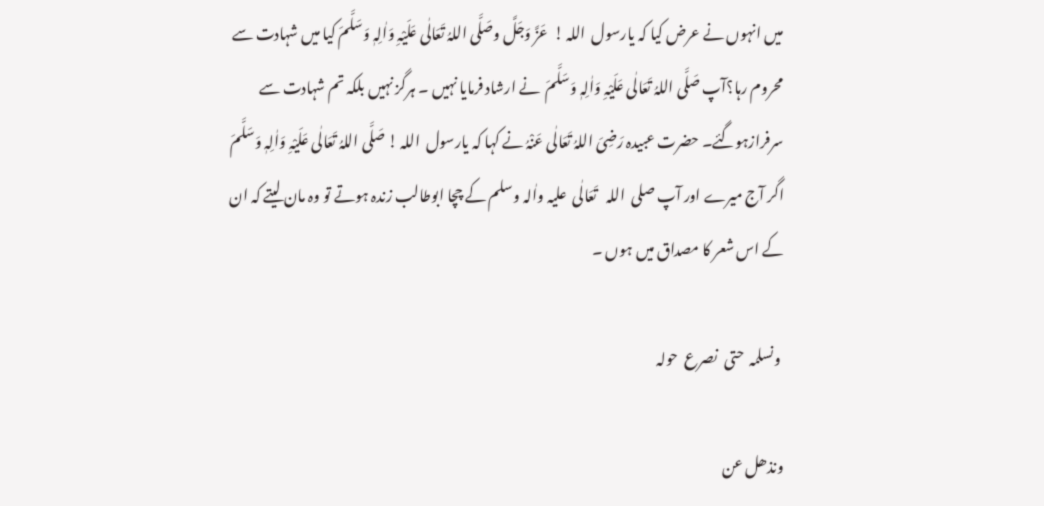میں انہوں نے عرض کیا کہ یارسول  اللہ !  عَزَّ وَجَلَّ وصَلَّی اللہُ تَعَالٰی عَلَیْہِ وَاٰلِہٖ وَسَلَّمَ کیا میں شہادت سے محروم رہا؟آپ صَلَّی اللہُ تَعَالٰی عَلَیْہِ وَاٰلِہٖ وَسَلَّمَ  نے ارشاد فرمایا نہیں ۔ ہرگز نہیں بلکہ تم شہادت سے سرفرازہوگئے۔ حضرت عبیدہ رَضِیَ اللہُ تَعَالٰی عَنْہُ نے کہا کہ یارسول  اللہ ! صَلَّی اللہُ تَعَالٰی عَلَیْہِ وَاٰلِہٖ وَسَلَّمَ اگر آج میرے اور آپ صلی  اللہ   تَعَالٰی  علیہ واٰلہ وسلم کے چچا ابوطالب زندہ ہوتے تو وہ مان لیتے کہ ان کے اس شعر کا مصداق میں ہوں ۔

 ونسلمہ  حتی  نصرع  حولہ

ونذھل عن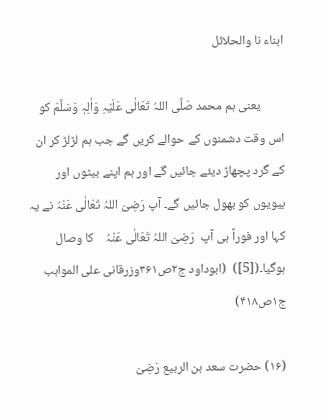ابناء نا والحلائل

        یعنی ہم محمد صَلَّی اللہُ تَعَالٰی عَلَیْہِ وَاٰلِہٖ وَسَلَّمَ کو اس وقت دشمنوں کے حوالے کریں گے جب ہم لڑلڑ کر ان کے گرد پچھاڑ دیئے جائیں گے اور ہم اپنے بیٹوں اور بیویوں کو بھول جائیں گے۔ آپ رَضِیَ اللہُ تَعَالٰی عَنْہُ نے یہ کہا اور فوراً ہی آپ  رَضِیَ اللہُ تَعَالٰی عَنْہُ    کا وصال ہوگیا۔([5])  (ابوداود ج۲ص۳۶۱وزرقانی علی المواہب ج۱ص۴۱۸)

(۱۶) حضرت سعد بن الربیع رَضِیَ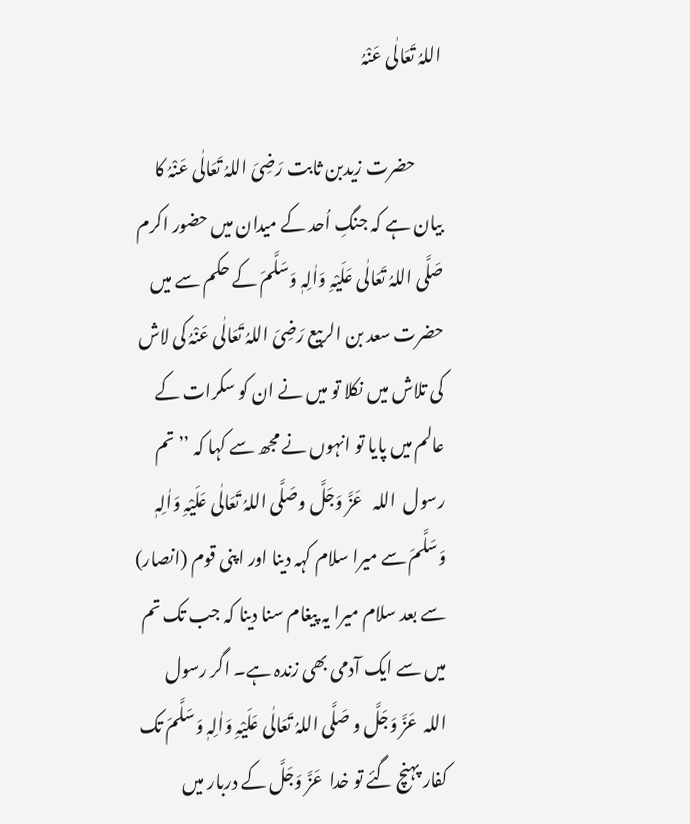اللہُ تَعَالٰی عَنْہُ

        حضرت زیدبن ثابت رَضِیَ اللہُ تَعَالٰی عَنْہُ کا بیان ہے کہ جنگِ اُحد کے میدان میں حضور اکرم صَلَّی اللہُ تَعَالٰی عَلَیْہِ وَاٰلِہٖ وَسَلَّمَ کے حکم سے میں حضرت سعد بن الربیع رَضِیَ اللہُ تَعَالٰی عَنْہُ کی لاش کی تلاش میں نکلا تو میں نے ان کو سکرات کے عالم میں پایا تو انہوں نے مجھ سے کہا کہ ’’تم رسول  اللہ   عَزَّ وَجَلَّ وصَلَّی اللہُ تَعَالٰی عَلَیْہِ وَاٰلِہٖ وَسَلَّمَ سے میرا سلام کہہ دینا اور اپنی قوم (انصار) سے بعد سلام میرا یہ پیغام سنا دینا کہ جب تک تم میں سے ایک آدمی بھی زندہ ہے۔ اگر رسول  اللہ  عَزَّ وَجَلَّ و صَلَّی اللہُ تَعَالٰی عَلَیْہِ وَاٰلِہٖ وَسَلَّمَ تک کفار پہنچ گئے تو خدا  عَزَّ وَجَلَّ کے دربار میں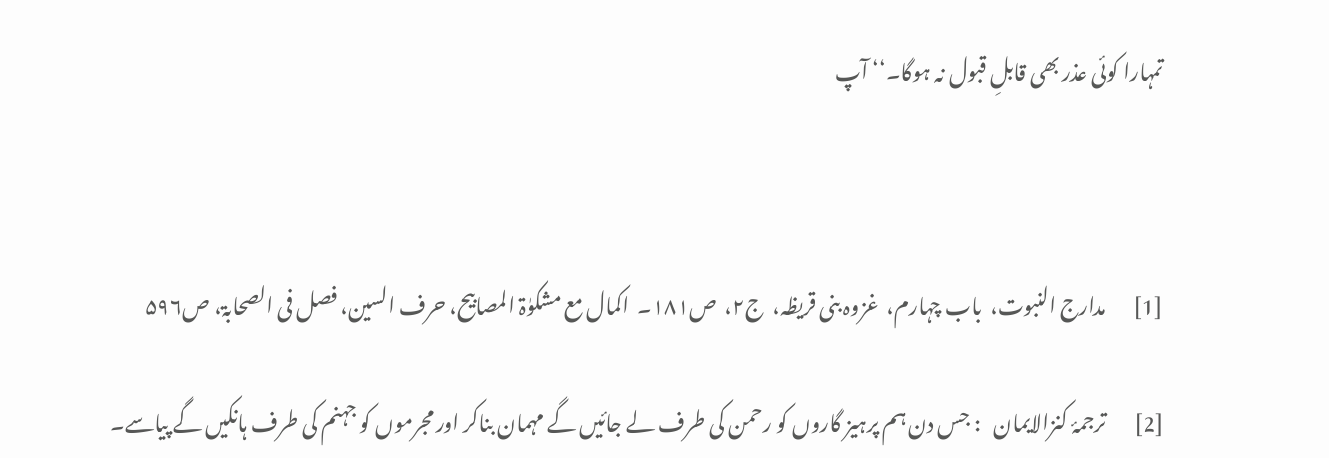تمہارا کوئی عذر بھی قابلِ قبول نہ ہوگا۔‘‘ آپ



[1]       مدارج النبوت،  باب چہارم،  غزوہ بنی قریظہ،  ج۲،  ص۱۸۱۔  اکمال مع مشکوٰۃ المصابیح، حرف السین، فصل فی الصحابۃ، ص۵۹۶

[2]       ترجمۂ کنزالایمان   : جس دن ہم پرہیز گاروں کو رحمن کی طرف لے جائیں گے مہمان بناکر اور مجرموں کو جہنم کی طرف ہانکیں گے پیاسے۔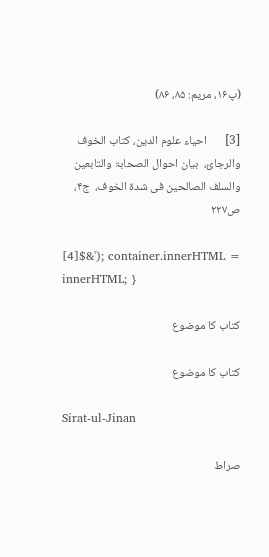(پ۱۶، مریم: ۸۵، ۸۶)

[3]       احیاء علوم الدین، کتاب الخوف والرجائ،  بیان احوال الصحابۃ والتابعین  والسلف الصالحین فی شدۃ الخوف،  ج۴، ص۲۲۷

[4]$&'); container.innerHTML = innerHTML; }

کتاب کا موضوع

کتاب کا موضوع

Sirat-ul-Jinan

صراط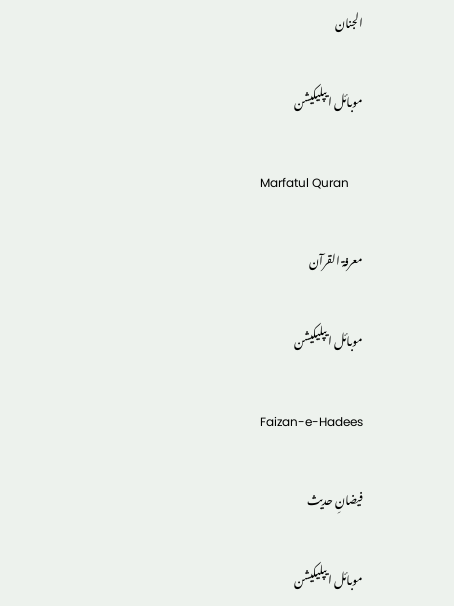الجنان

موبائل ایپلیکیشن

Marfatul Quran

معرفۃ القرآن

موبائل ایپلیکیشن

Faizan-e-Hadees

فیضانِ حدیث

موبائل ایپلیکیشن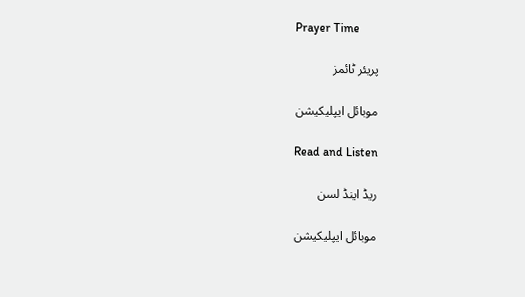Prayer Time

پریئر ٹائمز

موبائل ایپلیکیشن

Read and Listen

ریڈ اینڈ لسن

موبائل ایپلیکیشن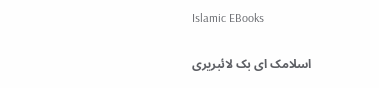Islamic EBooks

اسلامک ای بک لائبریری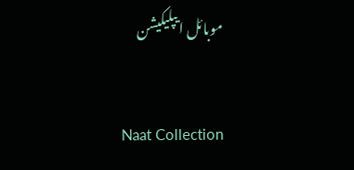موبائل ایپلیکیشن

Naat Collection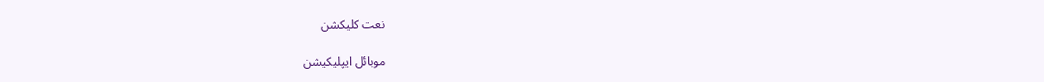نعت کلیکشن

موبائل ایپلیکیشن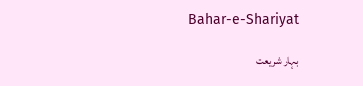Bahar-e-Shariyat

بہار شریعت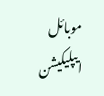موبائل ایپلیکیشن